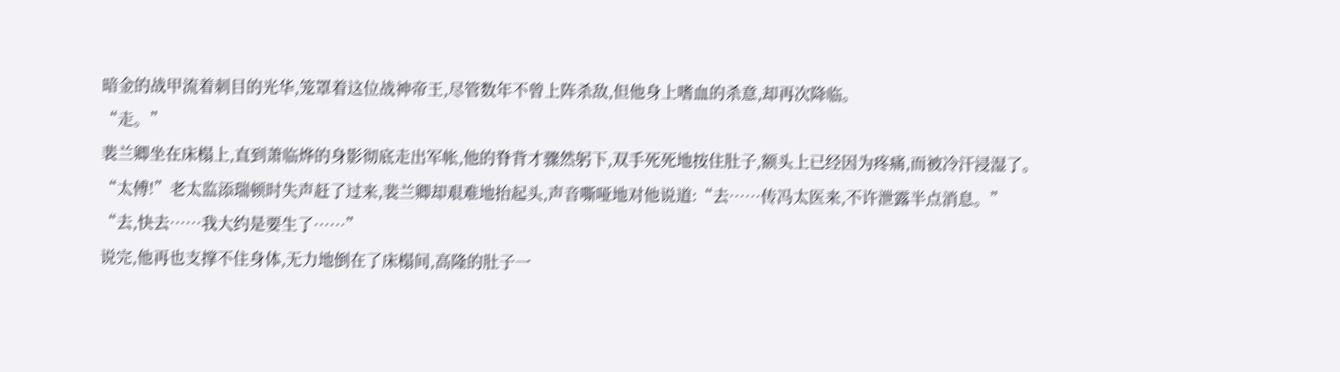暗金的战甲流着刺目的光华,笼罩着这位战神帝王,尽管数年不曾上阵杀敌,但他身上嗜血的杀意,却再次降临。
“走。”
裴兰卿坐在床榻上,直到萧临烨的身影彻底走出军帐,他的脊背才骤然躬下,双手死死地按住肚子,额头上已经因为疼痛,而被冷汗浸湿了。
“太傅!”老太监添瑞顿时失声赶了过来,裴兰卿却艰难地抬起头,声音嘶哑地对他说道:“去……传冯太医来,不许泄露半点消息。”
“去,快去……我大约是要生了……”
说完,他再也支撑不住身体,无力地倒在了床榻间,高隆的肚子一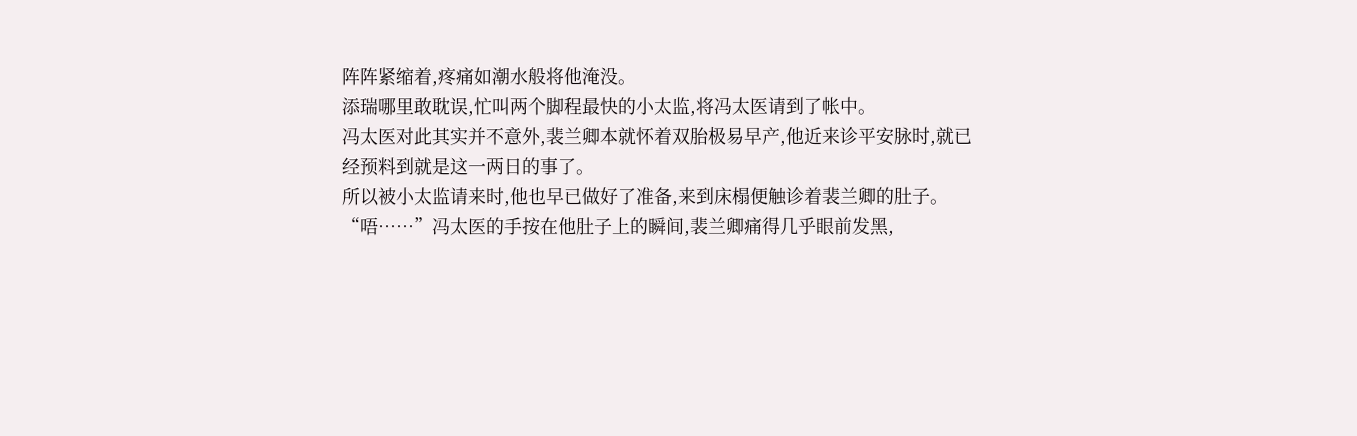阵阵紧缩着,疼痛如潮水般将他淹没。
添瑞哪里敢耽误,忙叫两个脚程最快的小太监,将冯太医请到了帐中。
冯太医对此其实并不意外,裴兰卿本就怀着双胎极易早产,他近来诊平安脉时,就已经预料到就是这一两日的事了。
所以被小太监请来时,他也早已做好了准备,来到床榻便触诊着裴兰卿的肚子。
“唔……”冯太医的手按在他肚子上的瞬间,裴兰卿痛得几乎眼前发黑,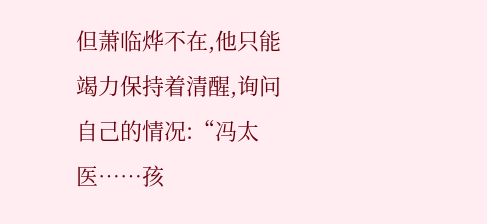但萧临烨不在,他只能竭力保持着清醒,询问自己的情况:“冯太医……孩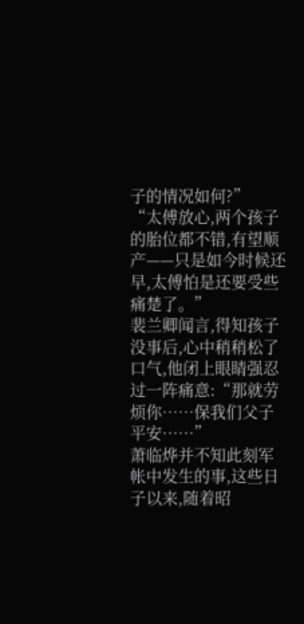子的情况如何?”
“太傅放心,两个孩子的胎位都不错,有望顺产——只是如今时候还早,太傅怕是还要受些痛楚了。”
裴兰卿闻言,得知孩子没事后,心中稍稍松了口气,他闭上眼睛强忍过一阵痛意:“那就劳烦你……保我们父子平安……”
萧临烨并不知此刻军帐中发生的事,这些日子以来,随着昭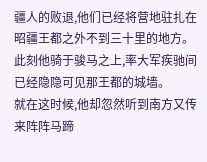疆人的败退,他们已经将营地驻扎在昭疆王都之外不到三十里的地方。
此刻他骑于骏马之上,率大军疾驰间已经隐隐可见那王都的城墙。
就在这时候,他却忽然听到南方又传来阵阵马蹄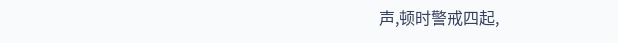声,顿时警戒四起,